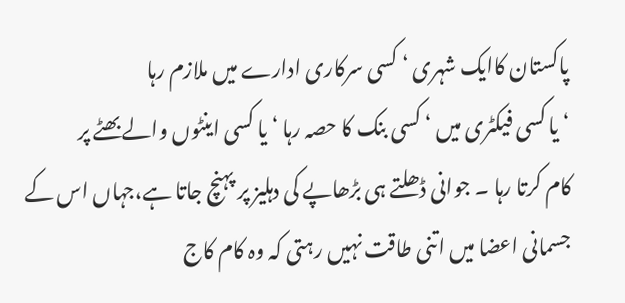پاکستان کاایک شہری ‘ کسی سرکاری ادارے میں ملازم رہا
‘ یا کسی فیکٹری میں ‘ کسی بنک کا حصہ رہا ‘ یا کسی اینٹوں والے بھٹے پر
کام کرتا رہا ۔ جوانی ڈھلتے ہی بڑھاپے کی دہلیز پر پہنچ جاتا ہے،جہاں اس کے
جسمانی اعضا میں اتنی طاقت نہیں رہتی کہ وہ کام کاج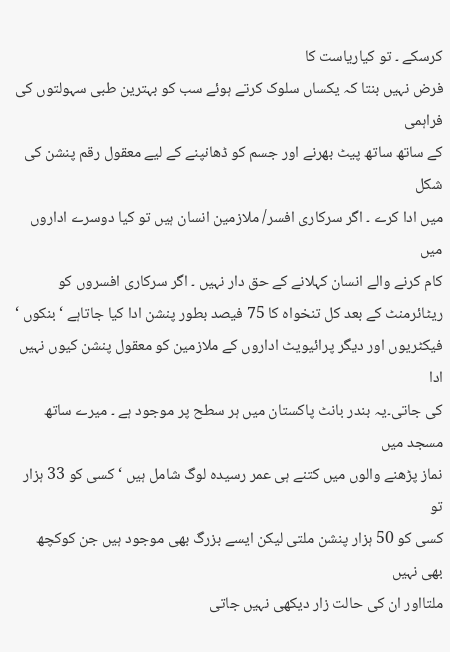کرسکے ۔ تو کیاریاست کا
فرض نہیں بنتا کہ یکساں سلوک کرتے ہوئے سب کو بہترین طبی سہولتوں کی فراہمی
کے ساتھ ساتھ پیٹ بھرنے اور جسم کو ڈھانپنے کے لیے معقول رقم پنشن کی شکل
میں ادا کرے ۔ اگر سرکاری افسر/ ملازمین انسان ہیں تو کیا دوسرے اداروں میں
کام کرنے والے انسان کہلانے کے حق دار نہیں ۔ اگر سرکاری افسروں کو
ریٹائرمنٹ کے بعد کل تنخواہ کا 75 فیصد بطور پنشن ادا کیا جاتاہے ‘ بنکوں ‘
فیکٹریوں اور دیگر پرائیویٹ اداروں کے ملازمین کو معقول پنشن کیوں نہیں ادا
کی جاتی۔یہ بندر بانٹ پاکستان میں ہر سطح پر موجود ہے ۔ میرے ساتھ مسجد میں
نماز پڑھنے والوں میں کتنے ہی عمر رسیدہ لوگ شامل ہیں ‘ کسی کو 33 ہزار تو
کسی کو 50 ہزار پنشن ملتی لیکن ایسے بزرگ بھی موجود ہیں جن کوکچھ بھی نہیں
ملتااور ان کی حالت زار دیکھی نہیں جاتی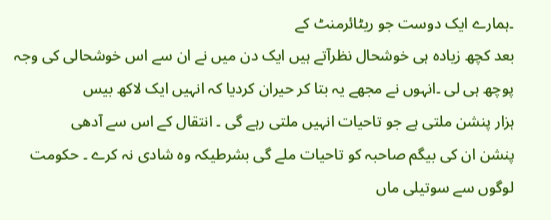۔ہمارے ایک دوست جو ریٹائرمنٹ کے
بعد کچھ زیادہ ہی خوشحال نظرآتے ہیں ایک دن میں نے ان سے اس خوشحالی کی وجہ
پوچھ ہی لی ۔انہوں نے مجھے یہ بتا کر حیران کردیا کہ انہیں ایک لاکھ بیس
ہزار پنشن ملتی ہے جو تاحیات انہیں ملتی رہے گی ۔ انتقال کے اس سے آدھی
پنشن ان کی بیگم صاحبہ کو تاحیات ملے گی بشرطیکہ وہ شادی نہ کرے ۔ حکومت
لوگوں سے سوتیلی ماں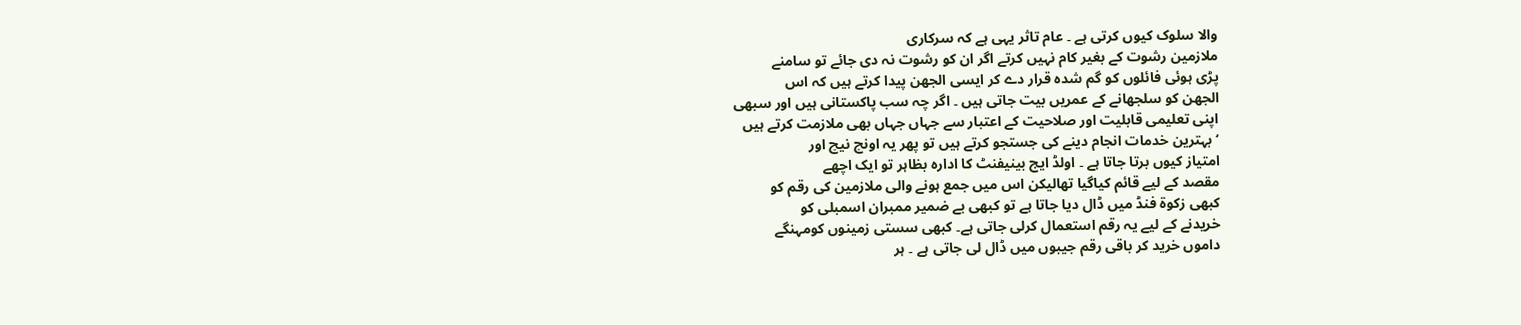والا سلوک کیوں کرتی ہے ۔ عام تاثر یہی ہے کہ سرکاری
ملازمین رشوت کے بغیر کام نہیں کرتے اگر ان کو رشوت نہ دی جائے تو سامنے
پڑی ہوئی فائلوں کو گم شدہ قرار دے کر ایسی الجھن پیدا کرتے ہیں کہ اس
الجھن کو سلجھانے کے عمریں بیت جاتی ہیں ۔ اگر چہ سب پاکستانی ہیں اور سبھی
اپنی تعلیمی قابلیت اور صلاحیت کے اعتبار سے جہاں جہاں بھی ملازمت کرتے ہیں
‘ بہترین خدمات انجام دینے کی جستجو کرتے ہیں تو پھر یہ اونچ نیچ اور
امتیاز کیوں برتا جاتا ہے ۔ اولڈ ایج بینیفنٹ کا ادارہ بظاہر تو ایک اچھے
مقصد کے لیے قائم کیاگیا تھالیکن اس میں جمع ہونے والی ملازمین کی رقم کو
کبھی زکوۃ فنڈ میں ڈال دیا جاتا ہے تو کبھی بے ضمیر ممبران اسمبلی کو
خریدنے کے لیے یہ رقم استعمال کرلی جاتی ہے۔ کبھی سستی زمینوں کومہنگے
داموں خرید کر باقی رقم جیبوں میں ڈال لی جاتی ہے ۔ ہر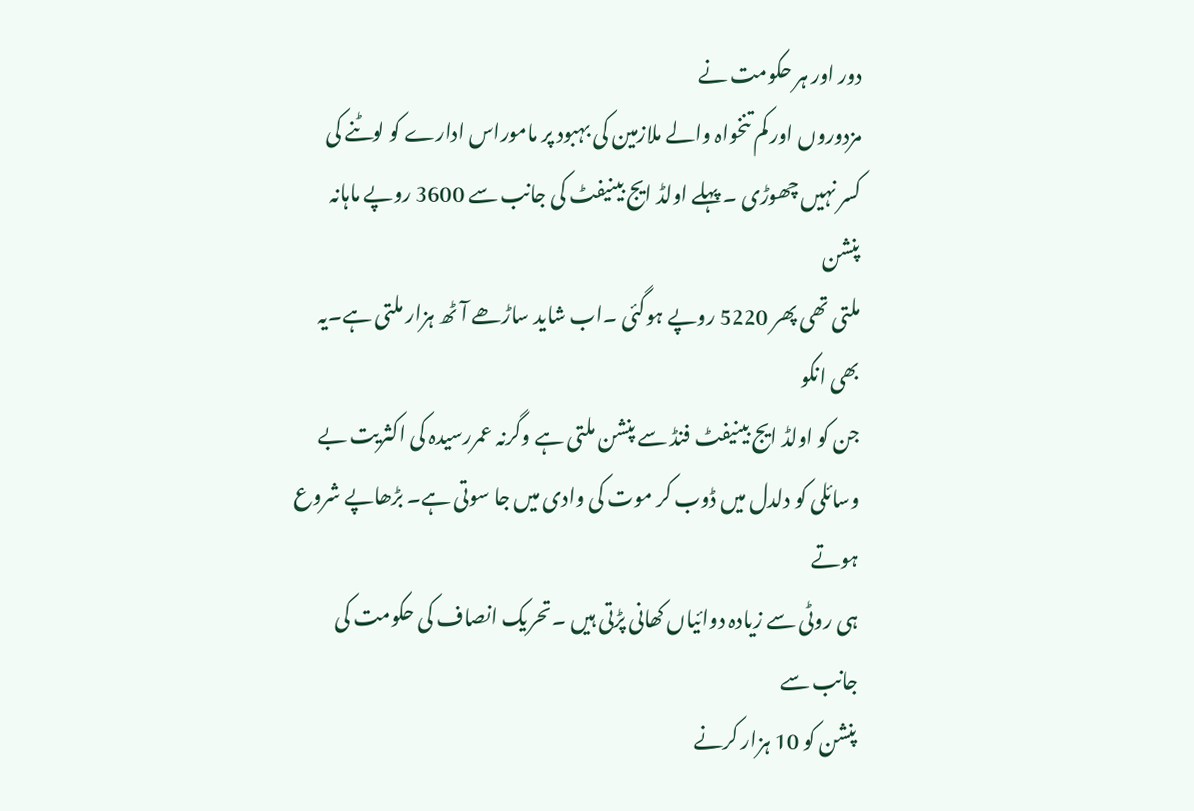دور اور ہر حکومت نے
مزدوروں اور کم تنخواہ والے ملازمین کی بہبود پر ماموراس ادارے کو لوٹنے کی
کسر نہیں چھوڑی ۔ پہلے اولڈ ایج بینیفٹ کی جانب سے 3600 روپے ماہانہ پنشن
ملتی تھی پھر 5220 روپے ہوگئی ۔اب شاید ساڑھے آٹھ ہزار ملتی ہے۔یہ بھی انکو
جن کو اولڈ ایج بینیفٹ فنڈ سے پنشن ملتی ہے وگرنہ عمررسیدہ کی اکثریت بے
وسائلی کو دلدل میں ڈوب کر موت کی وادی میں جا سوتی ہے۔ بڑھاپے شروع ہوتے
ہی روٹی سے زیادہ دوائیاں کھانی پڑتی ہیں ۔تحریک انصاف کی حکومت کی جانب سے
پنشن کو 10 ہزار کرنے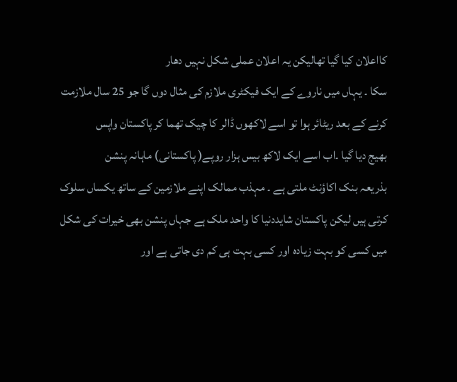کااعلان کیا گیا تھالیکن یہ اعلان عملی شکل نہیں دھار
سکا ۔ یہاں میں ناروے کے ایک فیکٹری ملازم کی مثال دوں گا جو 25 سال ملازمت
کرنے کے بعد ریٹائر ہوا تو اسے لاکھوں ڈالر کا چیک تھما کر پاکستان واپس
بھیج دیا گیا ۔اب اسے ایک لاکھ بیس ہزار روپے( پاکستانی) ماہانہ پنشن
بذریعہ بنک اکاؤنٹ ملتی ہے ۔ مہذب ممالک اپنے ملازمین کے ساتھ یکساں سلوک
کرتی ہیں لیکن پاکستان شایددنیا کا واحد ملک ہے جہاں پنشن بھی خیرات کی شکل
میں کسی کو بہت زیادہ اور کسی بہت ہی کم دی جاتی ہے اور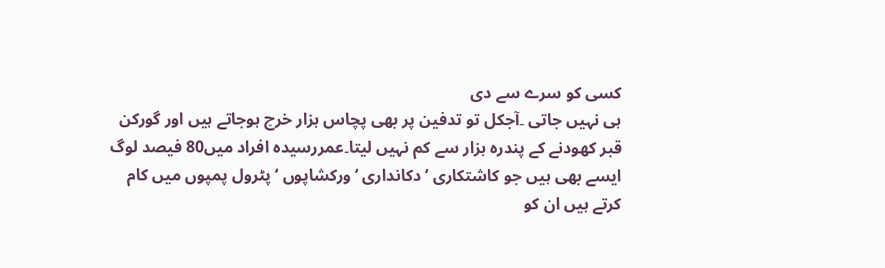کسی کو سرے سے دی
ہی نہیں جاتی ۔آجکل تو تدفین پر بھی پچاس ہزار خرچ ہوجاتے ہیں اور گورکن
قبر کھودنے کے پندرہ ہزار سے کم نہیں لیتا۔عمررسیدہ افراد میں80 فیصد لوگ
ایسے بھی ہیں جو کاشتکاری ‘ دکانداری ‘ ورکشاپوں ‘ پٹرول پمپوں میں کام
کرتے ہیں ان کو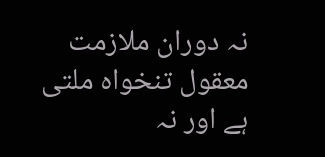نہ دوران ملازمت معقول تنخواہ ملتی ہے اور نہ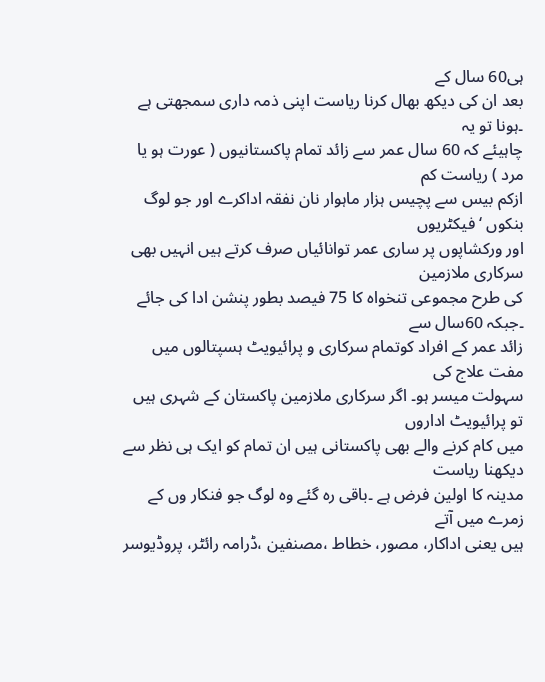ہی60 سال کے
بعد ان کی دیکھ بھال کرنا ریاست اپنی ذمہ داری سمجھتی ہے ۔ہونا تو یہ
چاہیئے کہ 60 سال عمر سے زائد تمام پاکستانیوں ( عورت ہو یا مرد ) ریاست کم
ازکم بیس سے پچیس ہزار ماہوار نان نفقہ اداکرے اور جو لوگ بنکوں ‘ فیکٹریوں
اور ورکشاپوں پر ساری عمر توانائیاں صرف کرتے ہیں انہیں بھی سرکاری ملازمین
کی طرح مجموعی تنخواہ کا 75 فیصد بطور پنشن ادا کی جائے ۔جبکہ 60سال سے
زائد عمر کے افراد کوتمام سرکاری و پرائیویٹ ہسپتالوں میں مفت علاج کی
سہولت میسر ہو۔ اگر سرکاری ملازمین پاکستان کے شہری ہیں تو پرائیویٹ اداروں
میں کام کرنے والے بھی پاکستانی ہیں ان تمام کو ایک ہی نظر سے دیکھنا ریاست
مدینہ کا اولین فرض ہے ۔باقی رہ گئے وہ لوگ جو فنکار وں کے زمرے میں آتے
ہیں یعنی اداکار، مصور، خطاط ،مصنفین ،ڈرامہ رائٹر، پروڈیوسر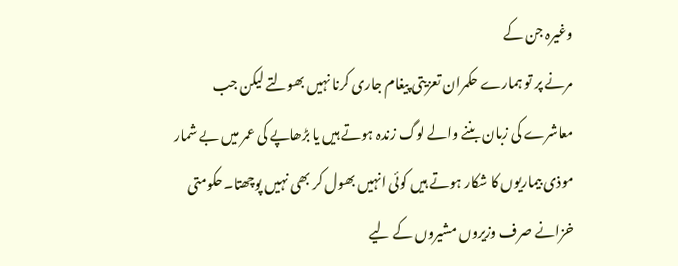وغیرہ جن کے
مرنے پر تو ہمارے حکمران تعزیتی پیغام جاری کرنا نہیں بھولتے لیکن جب
معاشرے کی زبان بننے والے لوگ زندہ ہوتے ہیں یا بڑھاپے کی عمر میں بے شمار
موذی بیماریوں کا شکار ہوتے ہیں کوئی انہیں بھول کر بھی نہیں پوچھتا۔حکومتی
خزانے صرف وزیروں مشیروں کے لیے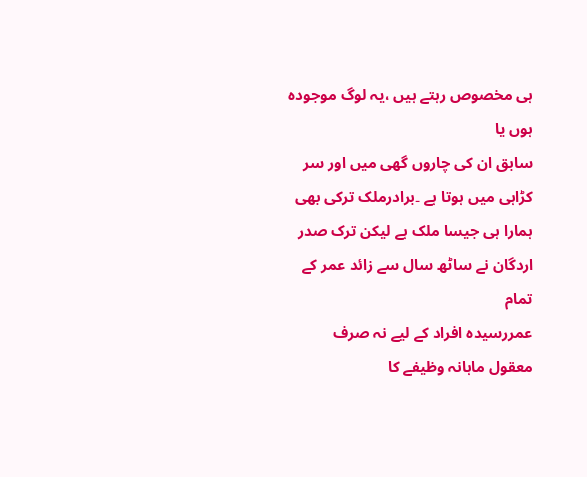ہی مخصوص رہتے ہیں ،یہ لوگ موجودہ ہوں یا
سابق ان کی چاروں گھی میں اور سر کڑاہی میں ہوتا ہے ۔برادرملک ترکی بھی
ہمارا ہی جیسا ملک ہے لیکن ترک صدر اردگان نے ساٹھ سال سے زائد عمر کے تمام
عمررسیدہ افراد کے لیے نہ صرف معقول ماہانہ وظیفے کا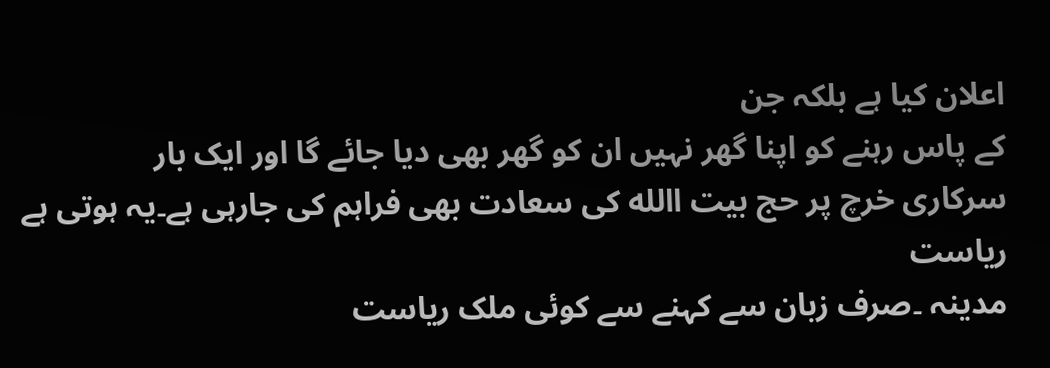اعلان کیا ہے بلکہ جن
کے پاس رہنے کو اپنا گھر نہیں ان کو گھر بھی دیا جائے گا اور ایک بار
سرکاری خرچ پر حج بیت االله کی سعادت بھی فراہم کی جارہی ہے۔یہ ہوتی ہے ریاست
مدینہ ۔صرف زبان سے کہنے سے کوئی ملک ریاست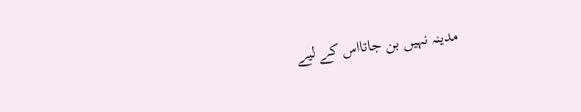مدینہ نہیں بن جاتااس کے لیے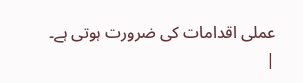عملی اقدامات کی ضرورت ہوتی ہے۔
|